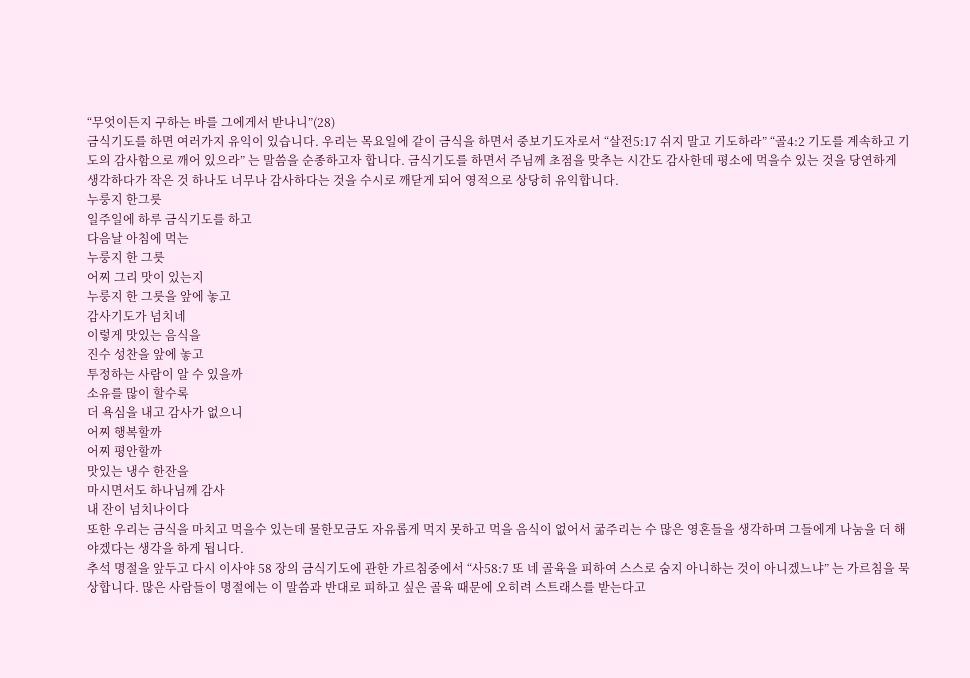“무엇이든지 구하는 바를 그에게서 받나니”(28)
금식기도를 하면 여러가지 유익이 있습니다. 우리는 목요일에 같이 금식을 하면서 중보기도자로서 “살전5:17 쉬지 말고 기도하라” “골4:2 기도를 계속하고 기도의 감사함으로 깨어 있으라” 는 말씀을 순종하고자 합니다. 금식기도를 하면서 주님께 초점을 맞추는 시간도 감사한데 평소에 먹을수 있는 것을 당연하게 생각하다가 작은 것 하나도 너무나 감사하다는 것을 수시로 깨닫게 되어 영적으로 상당히 유익합니다.
누룽지 한그릇
일주일에 하루 금식기도를 하고
다음날 아침에 먹는
누룽지 한 그릇
어찌 그리 맛이 있는지
누룽지 한 그릇을 앞에 놓고
감사기도가 넘치네
이렇게 맛있는 음식을
진수 성찬을 앞에 놓고
투정하는 사람이 알 수 있을까
소유를 많이 할수록
더 욕심을 내고 감사가 없으니
어찌 행복할까
어찌 평안할까
맛있는 냉수 한잔을
마시면서도 하나님께 감사
내 잔이 넘치나이다
또한 우리는 금식을 마치고 먹을수 있는데 물한모금도 자유롭게 먹지 못하고 먹을 음식이 없어서 굶주리는 수 많은 영혼들을 생각하며 그들에게 나눔을 더 해야겠다는 생각을 하게 됩니다.
추석 명절을 앞두고 다시 이사야 58 장의 금식기도에 관한 가르침중에서 “사58:7 또 네 골육을 피하여 스스로 숨지 아니하는 것이 아니겠느냐” 는 가르침을 묵상합니다. 많은 사람들이 명절에는 이 말씀과 반대로 피하고 싶은 골육 때문에 오히려 스트래스를 받는다고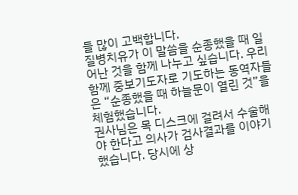들 많이 고백합니다.
질병치유가 이 말씀을 순종했을 때 일어난 것을 함께 나누고 싶습니다. 우리 함께 중보기도자로 기도하는 동역자들은 “순종했을 때 하늘문이 열린 것”을 체험했습니다.
권사님은 목 디스크에 걸려서 수술해야 한다고 의사가 검사결과를 이야기 했습니다. 당시에 상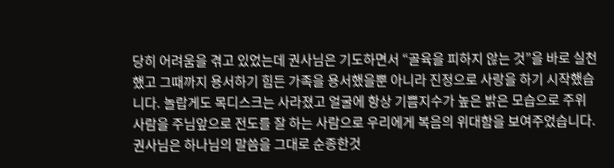당히 어려움을 겪고 있었는데 권사님은 기도하면서 “골육을 피하지 않는 것”을 바로 실천했고 그때까지 용서하기 힘든 가족을 용서했을뿐 아니라 진정으로 사랑을 하기 시작했습니다. 놀랍게도 목디스크는 사라졌고 얼굴에 항상 기쁨지수가 높은 밝은 모습으로 주위 사람을 주님앞으로 전도를 잘 하는 사람으로 우리에게 복음의 위대함을 보여주었습니다. 권사님은 하나님의 말씀을 그대로 순종한것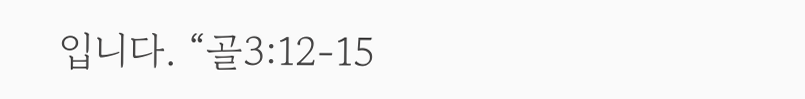입니다. “골3:12-15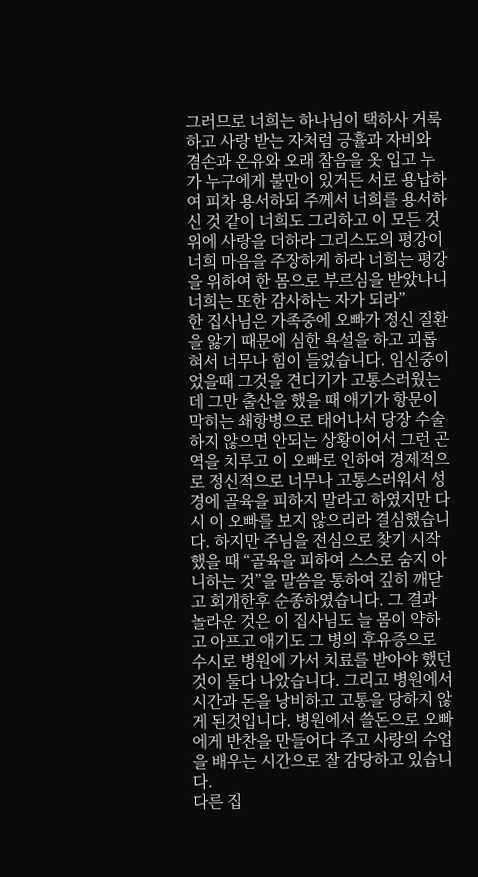그러므로 너희는 하나님이 택하사 거룩하고 사랑 받는 자처럼 긍휼과 자비와 겸손과 온유와 오래 참음을 옷 입고 누가 누구에게 불만이 있거든 서로 용납하여 피차 용서하되 주께서 너희를 용서하신 것 같이 너희도 그리하고 이 모든 것 위에 사랑을 더하라 그리스도의 평강이 너희 마음을 주장하게 하라 너희는 평강을 위하여 한 몸으로 부르심을 받았나니 너희는 또한 감사하는 자가 되라”
한 집사님은 가족중에 오빠가 정신 질환을 앓기 때문에 심한 욕설을 하고 괴롭혀서 너무나 힘이 들었습니다. 임신중이었을때 그것을 견디기가 고통스러웠는데 그만 출산을 했을 때 애기가 항문이 막히는 쇄항병으로 태어나서 당장 수술하지 않으면 안되는 상황이어서 그런 곤역을 치루고 이 오빠로 인하여 경제적으로 정신적으로 너무나 고통스러워서 성경에 골육을 피하지 말라고 하였지만 다시 이 오빠를 보지 않으리라 결심했습니다. 하지만 주님을 전심으로 찾기 시작했을 때 “골육을 피하여 스스로 숨지 아니하는 것”을 말씀을 통하여 깊히 깨닫고 회개한후 순종하였습니다. 그 결과 놀라운 것은 이 집사님도 늘 몸이 약하고 아프고 애기도 그 병의 후유증으로 수시로 병원에 가서 치료를 받아야 했던 것이 둘다 나았습니다. 그리고 병원에서 시간과 돈을 낭비하고 고통을 당하지 않게 된것입니다. 병원에서 쓸돈으로 오빠에게 반찬을 만들어다 주고 사랑의 수업을 배우는 시간으로 잘 감당하고 있습니다.
다른 집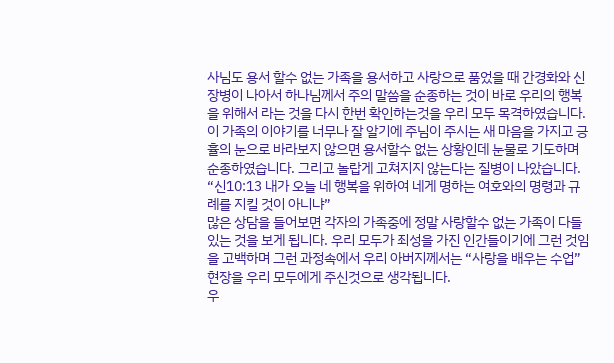사님도 용서 할수 없는 가족을 용서하고 사랑으로 품었을 때 간경화와 신장병이 나아서 하나님께서 주의 말씀을 순종하는 것이 바로 우리의 행복을 위해서 라는 것을 다시 한번 확인하는것을 우리 모두 목격하였습니다. 이 가족의 이야기를 너무나 잘 알기에 주님이 주시는 새 마음을 가지고 긍휼의 눈으로 바라보지 않으면 용서할수 없는 상황인데 눈물로 기도하며 순종하였습니다. 그리고 놀랍게 고쳐지지 않는다는 질병이 나았습니다. “신10:13 내가 오늘 네 행복을 위하여 네게 명하는 여호와의 명령과 규례를 지킬 것이 아니냐”
많은 상담을 들어보면 각자의 가족중에 정말 사랑할수 없는 가족이 다들 있는 것을 보게 됩니다. 우리 모두가 죄성을 가진 인간들이기에 그런 것임을 고백하며 그런 과정속에서 우리 아버지께서는 “사랑을 배우는 수업” 현장을 우리 모두에게 주신것으로 생각됩니다.
우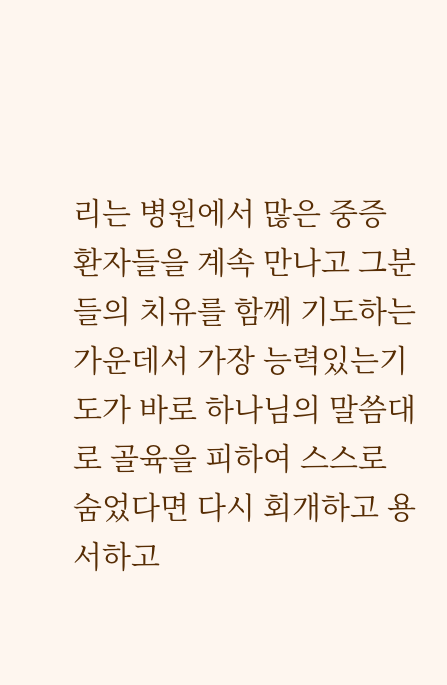리는 병원에서 많은 중증 환자들을 계속 만나고 그분들의 치유를 함께 기도하는 가운데서 가장 능력있는기도가 바로 하나님의 말씀대로 골육을 피하여 스스로 숨었다면 다시 회개하고 용서하고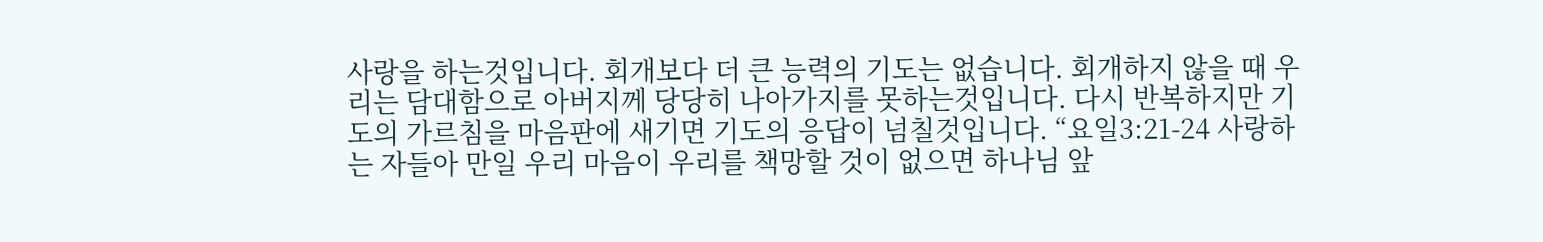사랑을 하는것입니다. 회개보다 더 큰 능력의 기도는 없습니다. 회개하지 않을 때 우리는 담대함으로 아버지께 당당히 나아가지를 못하는것입니다. 다시 반복하지만 기도의 가르침을 마음판에 새기면 기도의 응답이 넘칠것입니다. “요일3:21-24 사랑하는 자들아 만일 우리 마음이 우리를 책망할 것이 없으면 하나님 앞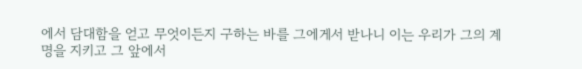에서 담대함을 얻고 무엇이든지 구하는 바를 그에게서 받나니 이는 우리가 그의 계명을 지키고 그 앞에서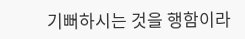기뻐하시는 것을 행함이라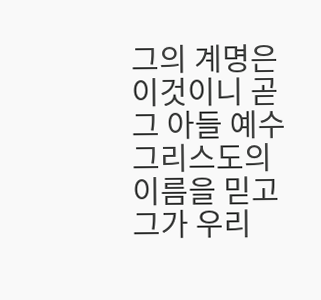그의 계명은 이것이니 곧 그 아들 예수 그리스도의 이름을 믿고 그가 우리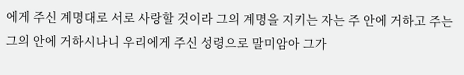에게 주신 계명대로 서로 사랑할 것이라 그의 계명을 지키는 자는 주 안에 거하고 주는 그의 안에 거하시나니 우리에게 주신 성령으로 말미암아 그가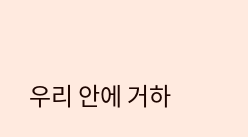우리 안에 거하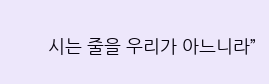시는 줄을 우리가 아느니라”